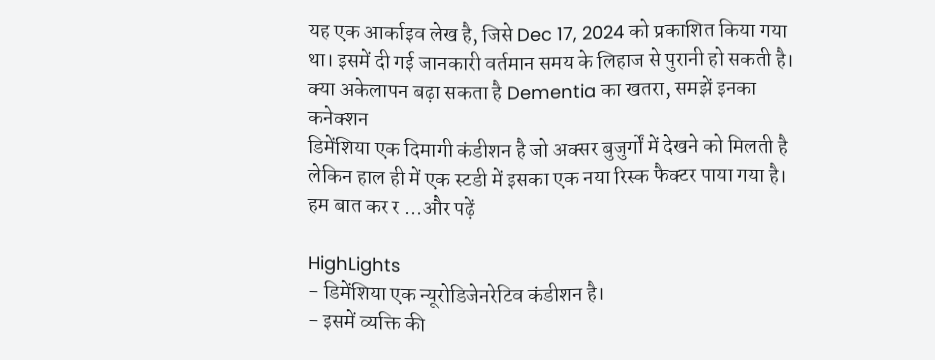यह एक आर्काइव लेख है, जिसे Dec 17, 2024 को प्रकाशित किया गया था। इसमें दी गई जानकारी वर्तमान समय के लिहाज से पुरानी हो सकती है।
क्या अकेलापन बढ़ा सकता है Dementia का खतरा, समझें इनका कनेक्शन
डिमेंशिया एक दिमागी कंडीशन है जो अक्सर बुजुर्गों में देखने को मिलती है लेकिन हाल ही में एक स्टडी में इसका एक नया रिस्क फैक्टर पाया गया है। हम बात कर र ...और पढ़ें

HighLights
- डिमेंशिया एक न्यूरोडिजेनरेटिव कंडीशन है।
- इसमें व्यक्ति की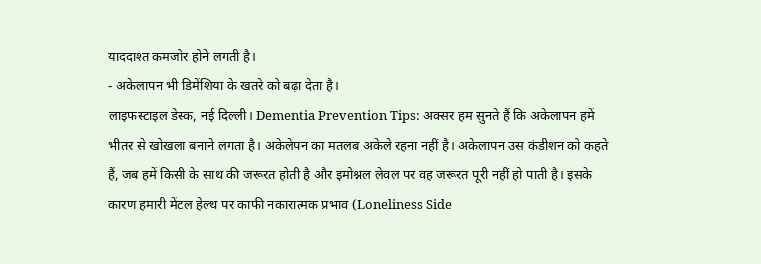याददाश्त कमजोर होने लगती है।
- अकेलापन भी डिमेंशिया के खतरे को बढ़ा देता है।
लाइफस्टाइल डेस्क, नई दिल्ली। Dementia Prevention Tips: अक्सर हम सुनते हैं कि अकेलापन हमें भीतर से खोखला बनाने लगता है। अकेलेपन का मतलब अकेले रहना नहीं है। अकेलापन उस कंडीशन को कहते हैं, जब हमें किसी के साथ की जरूरत होती है और इमोश्नल लेवल पर वह जरूरत पूरी नहीं हो पाती है। इसके कारण हमारी मेंटल हेल्थ पर काफी नकारात्मक प्रभाव (Loneliness Side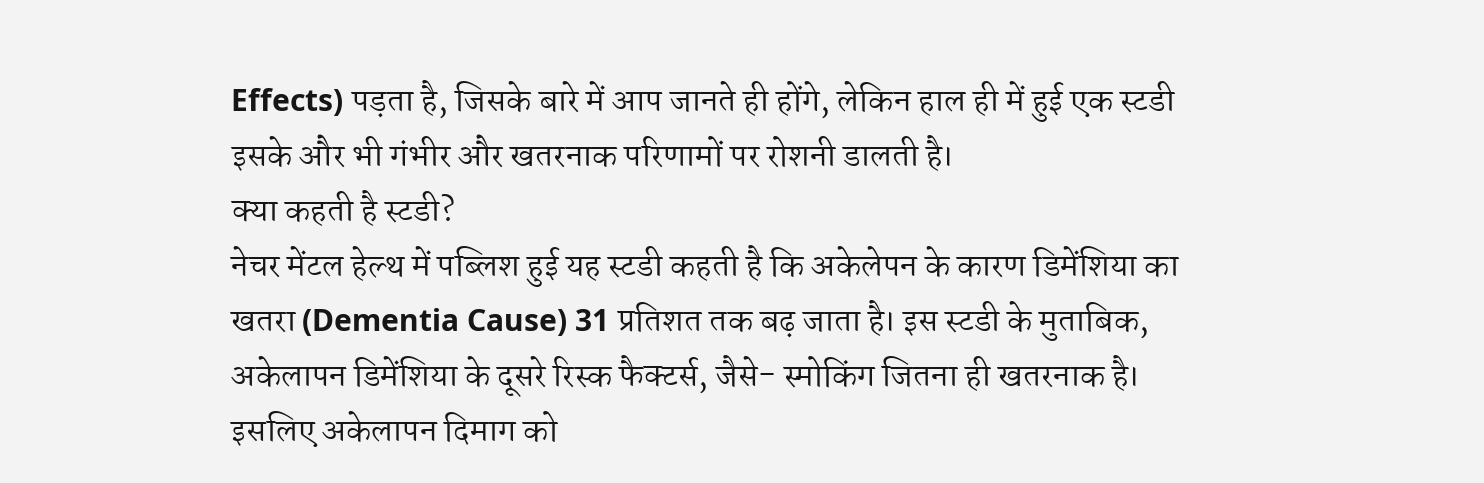Effects) पड़ता है, जिसके बारे में आप जानते ही होंगे, लेकिन हाल ही में हुई एक स्टडी इसके और भी गंभीर और खतरनाक परिणामों पर रोशनी डालती है।
क्या कहती है स्टडी?
नेचर मेंटल हेल्थ में पब्लिश हुई यह स्टडी कहती है कि अकेलेपन के कारण डिमेंशिया का खतरा (Dementia Cause) 31 प्रतिशत तक बढ़ जाता है। इस स्टडी के मुताबिक, अकेलापन डिमेंशिया के दूसरे रिस्क फैक्टर्स, जैसे- स्मोकिंग जितना ही खतरनाक है। इसलिए अकेलापन दिमाग को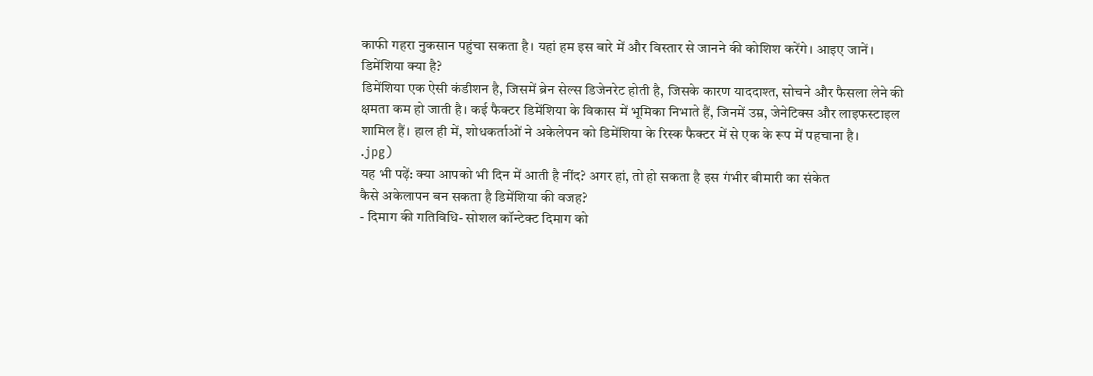काफी गहरा नुकसान पहुंचा सकता है। यहां हम इस बारे में और विस्तार से जानने की कोशिश करेंगे। आइए जानें।
डिमेंशिया क्या है?
डिमेंशिया एक ऐसी कंडीशन है, जिसमें ब्रेन सेल्स डिजेनरेट होती है, जिसके कारण याददाश्त, सोचने और फैसला लेने की क्षमता कम हो जाती है। कई फैक्टर डिमेंशिया के विकास में भूमिका निभाते हैं, जिनमें उम्र, जेनेटिक्स और लाइफस्टाइल शामिल हैं। हाल ही में, शोधकर्ताओं ने अकेलेपन को डिमेंशिया के रिस्क फैक्टर में से एक के रूप में पहचाना है।
.jpg)
यह भी पढ़ें: क्या आपको भी दिन में आती है नींद? अगर हां, तो हो सकता है इस गंभीर बीमारी का संकेत
कैसे अकेलापन बन सकता है डिमेंशिया की वजह?
- दिमाग की गतिविधि- सोशल कॉन्टेक्ट दिमाग को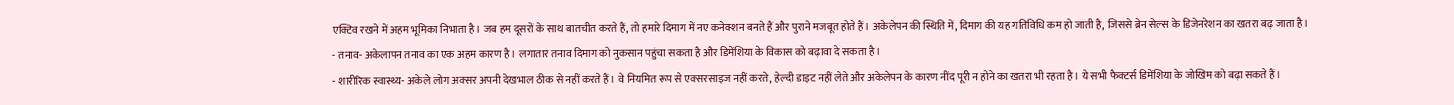एक्टिव रखने में अहम भूमिका निभाता है। जब हम दूसरों के साथ बातचीत करते हैं, तो हमारे दिमाग में नए कनेक्शन बनते हैं और पुराने मजबूत होते हैं। अकेलेपन की स्थिति में, दिमाग की यह गतिविधि कम हो जाती है, जिससे ब्रेन सेल्स के डिजेनरेशन का खतरा बढ़ जाता है।
- तनाव- अकेलापन तनाव का एक अहम कारण है। लगातार तनाव दिमाग को नुकसान पहुंचा सकता है और डिमेंशिया के विकास को बढ़ावा दे सकता है।
- शारीरिक स्वास्थ्य- अकेले लोग अक्सर अपनी देखभाल ठीक से नहीं करते हैं। वे नियमित रूप से एक्सरसाइज नहीं करते, हेल्दी डाइट नहीं लेते और अकेलेपन के कारण नींद पूरी न होने का खतरा भी रहता है। ये सभी फैक्टर्स डिमेंशिया के जोखिम को बढ़ा सकते हैं।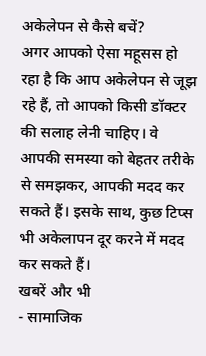अकेलेपन से कैसे बचें?
अगर आपको ऐसा महूसस हो रहा है कि आप अकेलेपन से जूझ रहे हैं, तो आपको किसी डॉक्टर की सलाह लेनी चाहिए। वे आपकी समस्या को बेहतर तरीके से समझकर, आपकी मदद कर सकते हैं। इसके साथ, कुछ टिप्स भी अकेलापन दूर करने में मदद कर सकते हैं।
खबरें और भी
- सामाजिक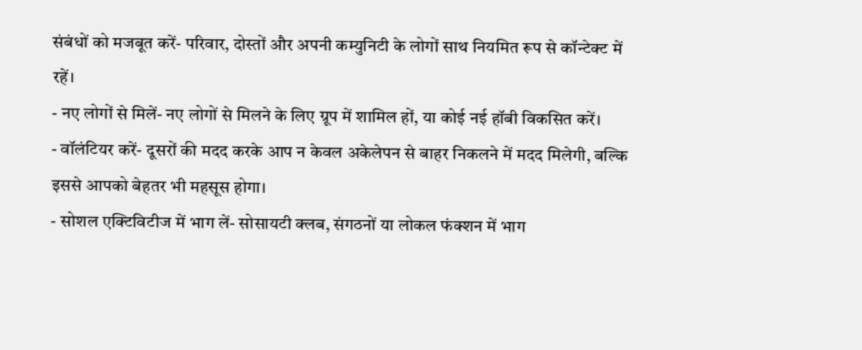संबंधों को मजबूत करें- परिवार, दोस्तों और अपनी कम्युनिटी के लोगों साथ नियमित रूप से कॉन्टेक्ट में रहें।
- नए लोगों से मिलें- नए लोगों से मिलने के लिए ग्रूप में शामिल हों, या कोई नई हॉबी विकसित करें।
- वॉलंटियर करें- दूसरों की मदद करके आप न केवल अकेलेपन से बाहर निकलने में मदद मिलेगी, बल्कि इससे आपको बेहतर भी महसूस होगा।
- सोशल एक्टिविटीज में भाग लें- सोसायटी क्लब, संगठनों या लोकल फंक्शन में भाग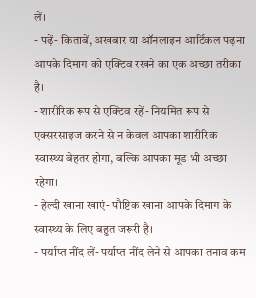लें।
- पढ़ें- किताबें, अखबार या ऑनलाइन आर्टिकल पढ़ना आपके दिमाग को एक्टिव रखने का एक अच्छा तरीका है।
- शारीरिक रूप से एक्टिव रहें- नियमित रूप से एक्सरसाइज करने से न केवल आपका शारीरिक स्वास्थ्य बेहतर होगा, बल्कि आपका मूड भी अच्छा रहेगा।
- हेल्दी खाना खाएं- पौष्टिक खाना आपके दिमाग के स्वास्थ्य के लिए बहुत जरूरी है।
- पर्याप्त नींद लें- पर्याप्त नींद लेने से आपका तनाव कम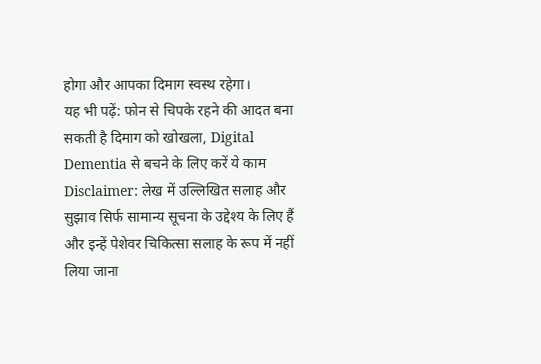होगा और आपका दिमाग स्वस्थ रहेगा।
यह भी पढ़ें: फोन से चिपके रहने की आदत बना सकती है दिमाग को खोखला, Digital Dementia से बचने के लिए करें ये काम
Disclaimer: लेख में उल्लिखित सलाह और सुझाव सिर्फ सामान्य सूचना के उद्देश्य के लिए हैं और इन्हें पेशेवर चिकित्सा सलाह के रूप में नहीं लिया जाना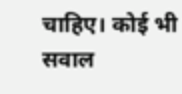चाहिए। कोई भी सवाल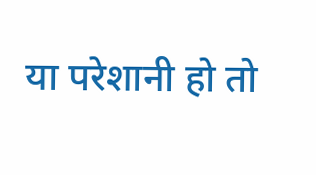या परेशानी हो तो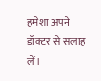हमेशा अपने डॉक्टर से सलाह लें।